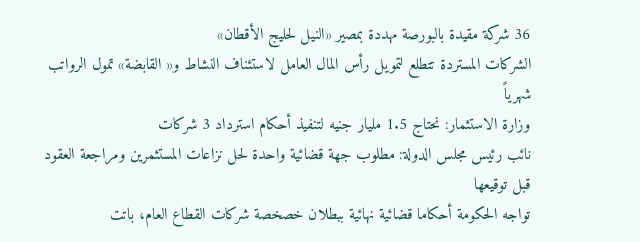36 شركة مقيدة بالبورصة مهددة بمصير «النيل لحليج الأقطان»
الشركات المستردة تتطلع لتمويل رأس المال العامل لاستئناف النشاط و« القابضة» تمول الرواتب شهرياً
وزارة الاستثمار: نحتاج 1.5 مليار جنيه لتنفيذ أحكام استرداد 3 شركات
نائب رئيس مجلس الدولة: مطلوب جهة قضائية واحدة لحل نزاعات المستثمرين ومراجعة العقود قبل توقيعها
تواجه الحكومة أحكاما قضائية نهائية ببطلان خصخصة شركات القطاع العام، باتت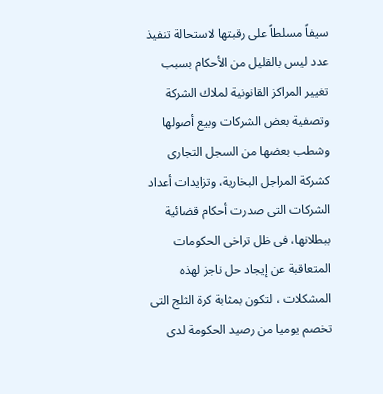سيفاً مسلطاً على رقبتها لاستحالة تنفيذ عدد ليس بالقليل من الأحكام بسبب تغيير المراكز القانونية لملاك الشركة وتصفية بعض الشركات وبيع أصولها وشطب بعضها من السجل التجارى كشركة المراجل البخارية، وتزايدات أعداد الشركات التى صدرت أحكام قضائية ببطلانها، فى ظل تراخى الحكومات المتعاقبة عن إيجاد حل ناجز لهذه المشكلات ، لتكون بمثابة كرة الثلج التى تخصم يوميا من رصيد الحكومة لدى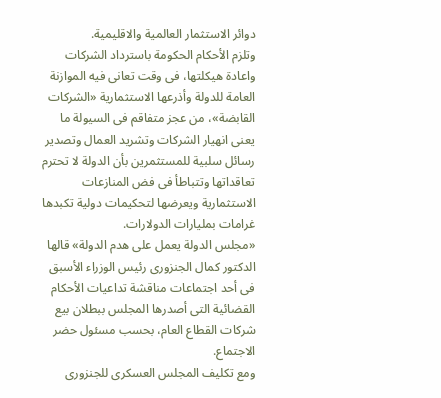دوائر الاستثمار العالمية والاقليمية.
وتلزم الأحكام الحكومة باسترداد الشركات واعادة هيكلتها، فى وقت تعانى فيه الموازنة العامة للدولة وأذرعها الاستثمارية «الشركات القابضة»، من عجز متفاقم فى السيولة ما يعنى انهيار الشركات وتشريد العمال وتصدير رسائل سلبية للمستثمرين بأن الدولة لا تحترم تعاقداتها وتتباطأ فى فض المنازعات الاستثمارية ويعرضها لتحكيمات دولية تكبدها غرامات بمليارات الدولارات.
«مجلس الدولة يعمل على هدم الدولة» قالها الدكتور كمال الجنزورى رئيس الوزراء الأسبق فى أحد اجتماعات مناقشة تداعيات الأحكام القضائية التى أصدرها المجلس ببطلان بيع شركات القطاع العام، بحسب مسئول حضر الاجتماع.
ومع تكليف المجلس العسكرى للجنزورى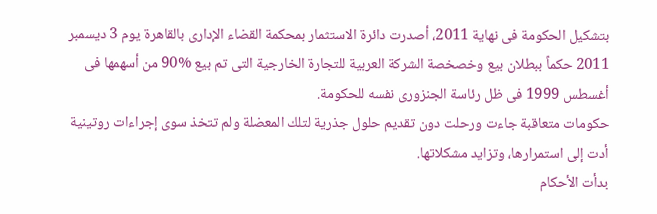بتشكيل الحكومة فى نهاية 2011، أصدرت دائرة الاستثمار بمحكمة القضاء الإدارى بالقاهرة يوم 3 ديسمبر 2011 حكماً ببطلان بيع وخصخصة الشركة العربية للتجارة الخارجية التى تم بيع %90 من أسهمها فى أغسطس 1999 فى ظل رئاسة الجنزورى نفسه للحكومة.
حكومات متعاقبة جاءت ورحلت دون تقديم حلول جذرية لتلك المعضلة ولم تتخذ سوى إجراءات روتينية أدت إلى استمرارها، وتزايد مشكلاتها.
بدأت الأحكام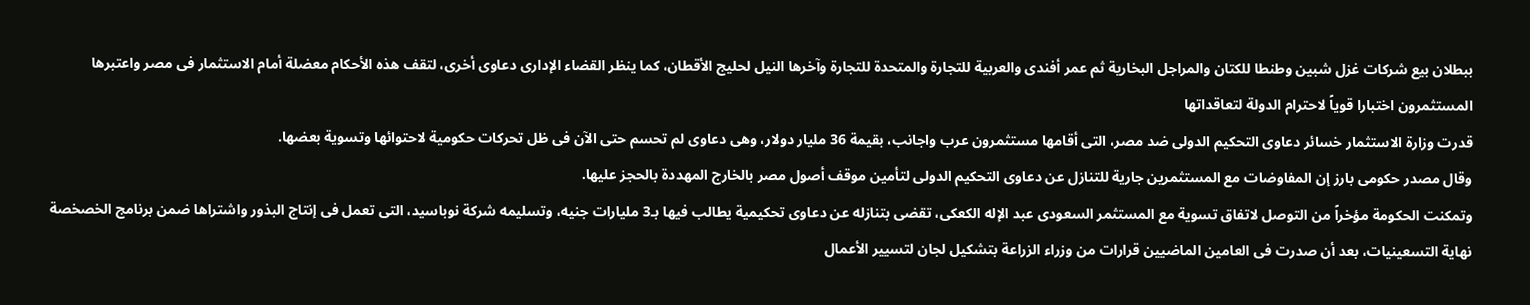ببطلان بيع شركات غزل شبين وطنطا للكتان والمراجل البخارية ثم عمر أفندى والعربية للتجارة والمتحدة للتجارة وآخرها النيل لحليج الأقطان، كما ينظر القضاء الإدارى دعاوى أخرى، لتقف هذه الأحكام معضلة أمام الاستثمار فى مصر واعتبرها المستثمرون اختبارا قوياً لاحترام الدولة لتعاقداتها
قدرت وزارة الاستثمار خسائر دعاوى التحكيم الدولى ضد مصر، التى أقامها مستثمرون عرب واجانب، بقيمة 36 مليار دولار، وهى دعاوى لم تحسم حتى الآن فى ظل تحركات حكومية لاحتوائها وتسوية بعضها.
وقال مصدر حكومى بارز إن المفاوضات مع المستثمرين جارية للتنازل عن دعاوى التحكيم الدولى لتأمين موقف أصول مصر بالخارج المهددة بالحجز عليها.
وتمكنت الحكومة مؤخراً من التوصل لاتفاق تسوية مع المستثمر السعودى عبد الإله الكعكى، تقضى بتنازله عن دعاوى تحكيمية يطالب فيها بـ3 مليارات جنيه، وتسليمه شركة نوباسيد، التى تعمل فى إنتاج البذور واشتراها ضمن برنامج الخصخصة نهاية التسعينيات، بعد أن صدرت فى العامين الماضيين قرارات من وزراء الزراعة بتشكيل لجان لتسيير الأعمال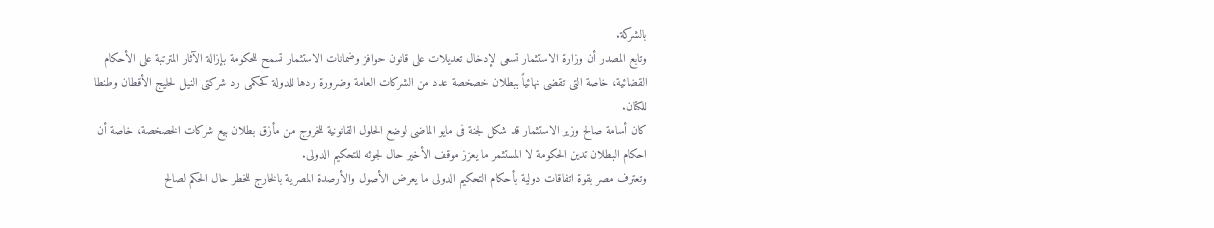بالشركة.
وتابع المصدر أن وزارة الاستثمار تسعى لإدخال تعديلات على قانون حوافز وضمانات الاستثمار تسمح للحكومة بإزالة الآثار المترتبة على الأحكام القضائية، خاصة التى تقضى نهائياً ببطلان خصخصة عدد من الشركات العامة وضرورة ردها للدولة كحكمى رد شركتى النيل لحليج الأقطان وطنطا للكتان.
كان أسامة صالح وزير الاستثمار قد شكل لجنة فى مايو الماضى لوضع الحلول القانونية للخروج من مأزق بطلان بيع شركات الخصخصة، خاصة أن احكام البطلان تدين الحكومة لا المستثمر ما يعزز موقف الأخير حال لجوئه للتحكيم الدولى.
وتعترف مصر بقوة اتفاقات دولية بأحكام التحكيم الدولى ما يعرض الأصول والأرصدة المصرية بالخارج للخطر حال الحكم لصالح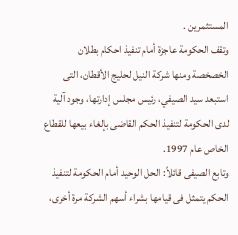المستثمرين .
وتقف الحكومة عاجزة أمام تنفيذ احكام بطلان الخصخصة ومنها شركة النيل لحليج الأقطان، التى استبعد سيد الصيفي، رئيس مجلس إدارتها، وجود آلية لدى الحكومة لتنفيذ الحكم القاضى بإلغاء بيعها للقطاع الخاص عام 1997.
وتابع الصيفى قائلاً: الحل الوحيد أمام الحكومة لتنفيذ الحكم يتمثل فى قيامها بشراء أسهم الشركة مرة أخرى،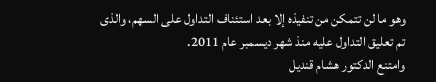وهو ما لن تتمكن من تنفيذه إلا بعد استئناف التداول على السهم، والذى تم تعليق التداول عليه منذ شهر ديسمبر عام 2011.
وامتنع الدكتور هشام قنديل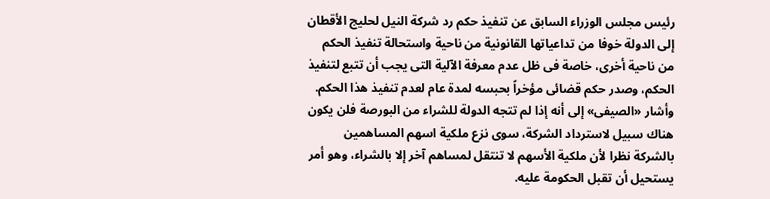رئيس مجلس الوزراء السابق عن تنفيذ حكم رد شركة النيل لحليج الأقطان إلى الدولة خوفا من تداعياتها القانونية من ناحية واستحالة تنفيذ الحكم من ناحية أخرى، خاصة فى ظل عدم معرفة الآلية التى يجب أن تتبع لتنفيذ الحكم، وصدر حكم قضائى مؤخراً بحبسه لمدة عام لعدم تنفيذ هذا الحكم.
وأشار «الصيفى» إلى أنه إذا لم تتجه الدولة للشراء من البورصة فلن يكون هناك سبيل لاسترداد الشركة، سوى نزع ملكية اسهم المساهمين بالشركة نظرا لأن ملكية الأسهم لا تنتقل لمساهم آخر إلا بالشراء، وهو أمر يستحيل أن تقبل الحكومة عليه.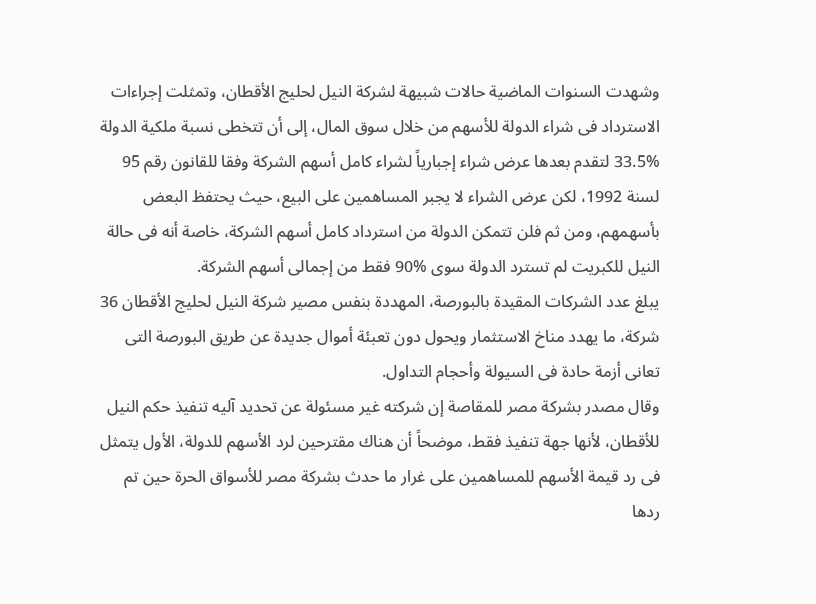وشهدت السنوات الماضية حالات شبيهة لشركة النيل لحليج الأقطان، وتمثلت إجراءات الاسترداد فى شراء الدولة للأسهم من خلال سوق المال، إلى أن تتخطى نسبة ملكية الدولة %33.5 لتقدم بعدها عرض شراء إجبارياً لشراء كامل أسهم الشركة وفقا للقانون رقم 95 لسنة 1992، لكن عرض الشراء لا يجبر المساهمين على البيع، حيث يحتفظ البعض بأسهمهم، ومن ثم فلن تتمكن الدولة من استرداد كامل أسهم الشركة، خاصة أنه فى حالة النيل للكبريت لم تسترد الدولة سوى %90 فقط من إجمالى أسهم الشركة.
يبلغ عدد الشركات المقيدة بالبورصة، المهددة بنفس مصير شركة النيل لحليج الأقطان 36 شركة، ما يهدد مناخ الاستثمار ويحول دون تعبئة أموال جديدة عن طريق البورصة التى تعانى أزمة حادة فى السيولة وأحجام التداول.
وقال مصدر بشركة مصر للمقاصة إن شركته غير مسئولة عن تحديد آليه تنفيذ حكم النيل للأقطان، لأنها جهة تنفيذ فقط، موضحاً أن هناك مقترحين لرد الأسهم للدولة، الأول يتمثل فى رد قيمة الأسهم للمساهمين على غرار ما حدث بشركة مصر للأسواق الحرة حين تم ردها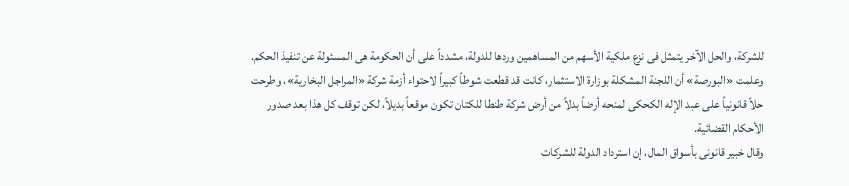للشركة، والحل الآخر يتمثل فى نزع ملكية الأسهم من المساهمين وردها للدولة، مشدداً على أن الحكومة هى المسئولة عن تنفيذ الحكم.
وعلمت «البورصة» أن اللجنة المشكلة بوزارة الاستثمار، كانت قد قطعت شوطاً كبيراً لاحتواء أزمة شركة «المراجل البخارية»، وطرحت حلاً قانونياً على عبد الإله الكحكى لمنحه أرضاً بدلاً من أرض شركة طنطا للكتان تكون موقعاً بديلاً، لكن توقف كل هذا بعد صدور الأحكام القضائية.
وقال خبير قانونى بأسواق المال، إن استرداد الدولة للشركات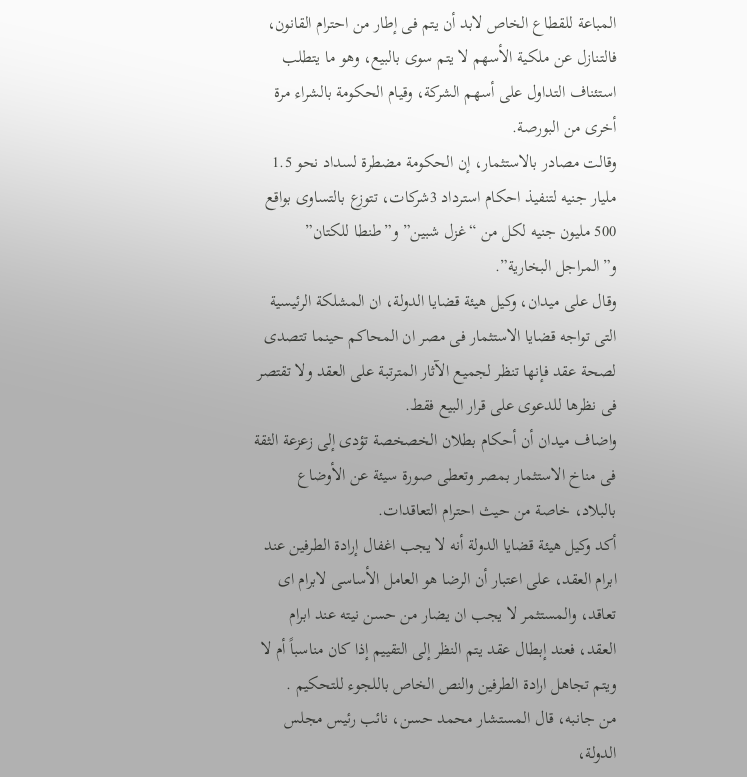المباعة للقطاع الخاص لابد أن يتم فى إطار من احترام القانون، فالتنازل عن ملكية الأسهم لا يتم سوى بالبيع، وهو ما يتطلب استئناف التداول على أسهم الشركة، وقيام الحكومة بالشراء مرة أخرى من البورصة.
وقالت مصادر بالاستثمار، إن الحكومة مضطرة لسداد نحو 1.5 مليار جنيه لتنفيذ احكام استرداد 3شركات، تتوزع بالتساوى بواقع 500 مليون جنيه لكل من “غزل شبين” و”طنطا للكتان” و”المراجل البخارية”.
وقال على ميدان، وكيل هيئة قضايا الدولة، ان المشلكة الرئيسية التى تواجه قضايا الاستثمار فى مصر ان المحاكم حينما تتصدى لصحة عقد فإنها تنظر لجميع الآثار المترتبة على العقد ولا تقتصر فى نظرها للدعوى على قرار البيع فقط.
واضاف ميدان أن أحكام بطلان الخصخصة تؤدى إلى زعزعة الثقة فى مناخ الاستثمار بمصر وتعطى صورة سيئة عن الأوضاع بالبلاد، خاصة من حيث احترام التعاقدات.
أكد وكيل هيئة قضايا الدولة أنه لا يجب اغفال إرادة الطرفين عند ابرام العقد، على اعتبار أن الرضا هو العامل الأساسى لابرام اى تعاقد، والمستثمر لا يجب ان يضار من حسن نيته عند ابرام العقد، فعند إبطال عقد يتم النظر إلى التقييم إذا كان مناسباً أم لا ويتم تجاهل ارادة الطرفين والنص الخاص باللجوء للتحكيم .
من جانبه، قال المستشار محمد حسن، نائب رئيس مجلس الدولة،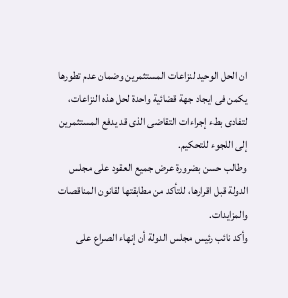ان الحل الوحيد لنزاعات المستثمرين وضمان عدم تطورها يكمن فى ايجاد جهة قضائية واحدة لحل هذه النزاعات، لتفادى بطء إجراءات التقاضى الذى قد يدفع المستثمرين إلى اللجوء للتحكيم.
وطالب حسن بضرورة عرض جميع العقود على مجلس الدولة قبل اقرارها، للتأكد من مطابقتها لقانون المناقصات والمزايدات.
وأكد نائب رئيس مجلس الدولة أن إنهاء الصراع على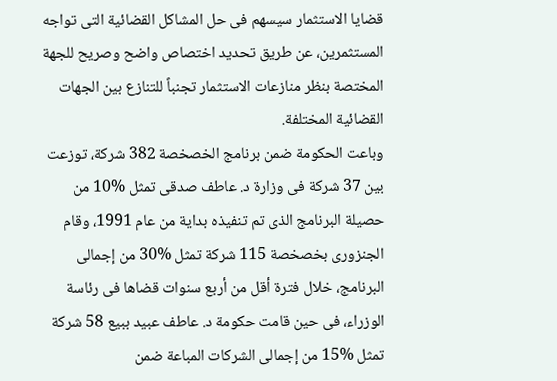قضايا الاستثمار سيسهم فى حل المشاكل القضائية التى تواجه المستثمرين، عن طريق تحديد اختصاص واضح وصريح للجهة المختصة بنظر منازعات الاستثمار تجنباً للتنازع بين الجهات القضائية المختلفة.
وباعت الحكومة ضمن برنامج الخصخصة 382 شركة، توزعت بين 37 شركة فى وزارة د. عاطف صدقى تمثل %10 من حصيلة البرنامج الذى تم تنفيذه بداية من عام 1991، وقام الجنزورى بخصخصة 115 شركة تمثل %30 من إجمالى البرنامج، خلال فترة أقل من أربع سنوات قضاها فى رئاسة الوزراء، فى حين قامت حكومة د. عاطف عبيد ببيع 58 شركة تمثل %15 من إجمالى الشركات المباعة ضمن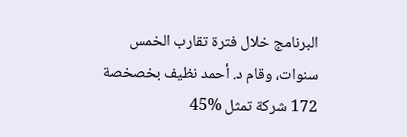البرنامج خلال فترة تقارب الخمس سنوات، وقام د. أحمد نظيف بخصخصة 172 شركة تمثل %45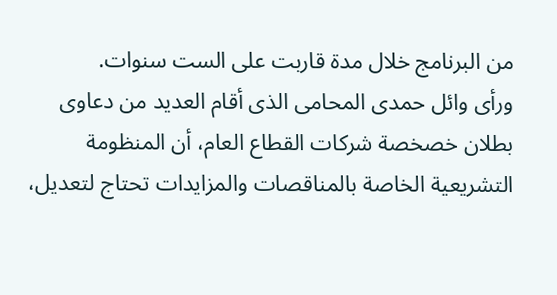من البرنامج خلال مدة قاربت على الست سنوات.
ورأى وائل حمدى المحامى الذى أقام العديد من دعاوى بطلان خصخصة شركات القطاع العام، أن المنظومة التشريعية الخاصة بالمناقصات والمزايدات تحتاج لتعديل،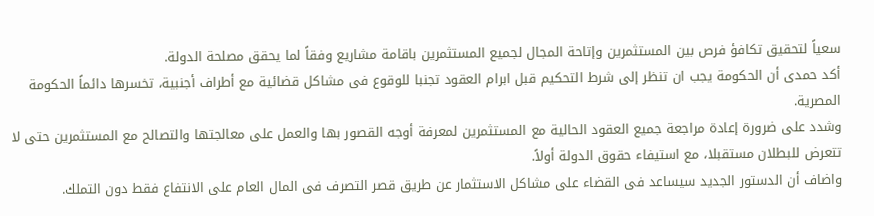سعياً لتحقيق تكافؤ فرص بين المستثمرين وإتاحة المجال لجميع المستثمرين باقامة مشاريع وفقاً لما يحقق مصلحة الدولة.
أكد حمدى أن الحكومة يجب ان تنظر إلى شرط التحكيم قبل ابرام العقود تجنبا للوقوع فى مشاكل قضائية مع أطراف أجنبية، تخسرها دائماً الحكومة المصرية.
وشدد على ضرورة إعادة مراجعة جميع العقود الحالية مع المستثمرين لمعرفة أوجه القصور بها والعمل على معالجتها والتصالح مع المستثمرين حتى لا تتعرض للبطلان مستقبلا، مع استيفاء حقوق الدولة أولاً.
واضاف أن الدستور الجديد سيساعد فى القضاء على مشاكل الاستثمار عن طريق قصر التصرف فى المال العام على الانتفاع فقط دون التملك.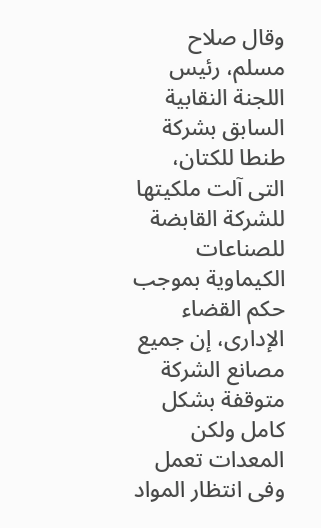وقال صلاح مسلم، رئيس اللجنة النقابية السابق بشركة طنطا للكتان، التى آلت ملكيتها للشركة القابضة للصناعات الكيماوية بموجب حكم القضاء الإدارى، إن جميع مصانع الشركة متوقفة بشكل كامل ولكن المعدات تعمل وفى انتظار المواد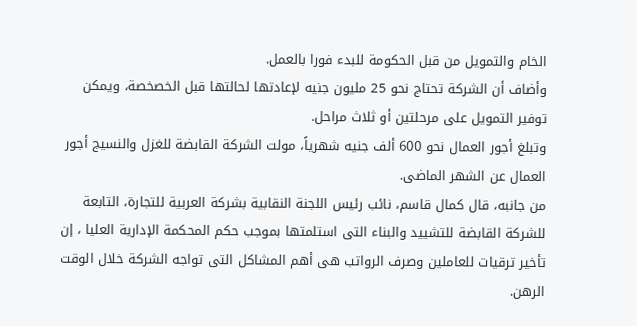الخام والتمويل من قبل الحكومة للبدء فورا بالعمل.
وأضاف أن الشركة تحتاج نحو 25 مليون جنيه لإعادتها لحالتها قبل الخصخصة، ويمكن توفير التمويل على مرحلتين أو ثلاث مراحل.
وتبلغ أجور العمال نحو 600 ألف جنيه شهرياً، مولت الشركة القابضة للغزل والنسيج أجور العمال عن الشهر الماضى.
من جانبه، قال كمال قاسم، نائب رئيس اللجنة النقابية بشركة العربية للتجارة، التابعة للشركة القابضة للتشييد والبناء التى استلمتها بموجب حكم المحكمة الإدارية العليا ، إن تأخير ترقيات للعاملين وصرف الرواتب هى أهم المشاكل التى تواجه الشركة خلال الوقت الرهن.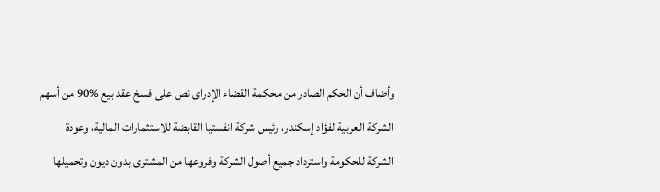وأضاف أن الحكم الصادر من محكمة القضاء الإدراى نص على فسخ عقد بيع %90 من أسهم الشركة العربية لفؤاد إسكندر، رئيس شركة انفستيا القابضة للاستثمارات المالية، وعودة الشركة للحكومة واسترداد جميع أصول الشركة وفروعها من المشترى بدون ديون وتحميلها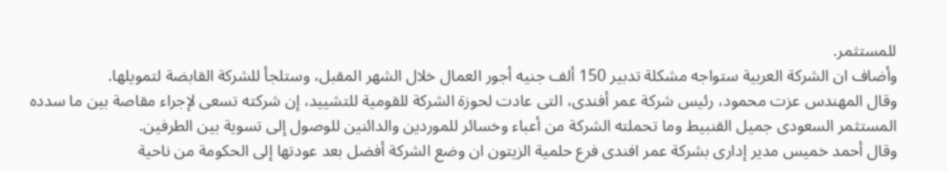للمستثمر.
وأضاف ان الشركة العربية ستواجه مشكلة تدبير 150 ألف جنيه أجور العمال خلال الشهر المقبل، وستلجأ للشركة القابضة لتمويلها.
وقال المهندس عزت محمود، رئيس شركة عمر أفندى، التى عادت لحوزة الشركة للقومية للتشييد، إن شركته تسعى لإجراء مقاصة بين ما سدده المستثمر السعودى جميل القنبيط وما تحملته الشركة من أعباء وخسائر للموردين والدائنين للوصول إلى تسوية بين الطرفين.
وقال أحمد خميس مدير إدارى بشركة عمر افندى فرع حلمية الزيتون ان وضع الشركة أفضل بعد عودتها إلى الحكومة من ناحية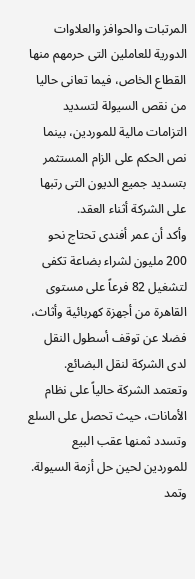المرتبات والحوافز والعلاوات الدورية للعاملين التى حرمهم منها القطاع الخاص، فيما تعانى حاليا من نقص السيولة لتسديد التزامات مالية للموردين، بينما نص الحكم على الزام المستثمر بتسديد جميع الديون التى رتبها على الشركة أثناء العقد.
وأكد أن عمر أفندى تحتاج نحو 200 مليون لشراء بضاعة تكفى لتشغيل 82 فرعاً على مستوى القاهرة من أجهزة كهربائية وأثاث، فضلا عن توقف أسطول النقل لدى الشركة لنقل البضائع.
وتعتمد الشركة حالياً على نظام الأمانات، حيث تحصل على السلع وتسدد ثمنها عقب البيع للموردين لحين حل أزمة السيولة.
وتمد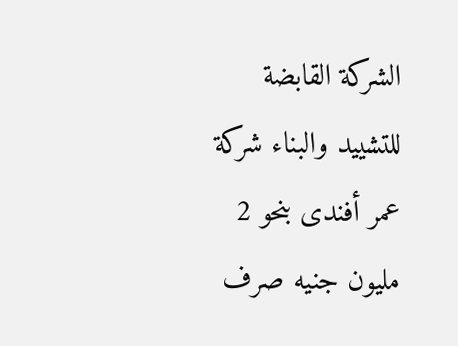الشركة القابضة للتشييد والبناء شركة عمر أفندى بنحو 2 مليون جنيه صرف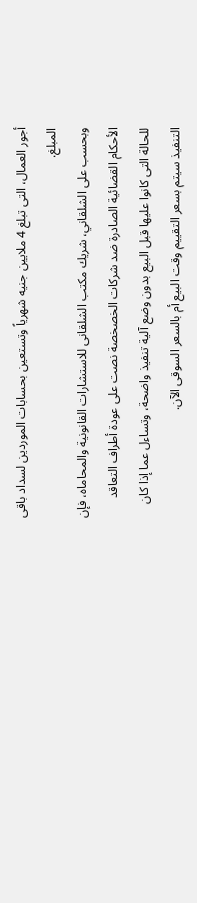أجور العمال، التى تبلغ 4 ملايين جنيه شهرياً وتستعين بحسابات الموردين لسداد باقى المبلغ.
وبحسب على الشلقاني، شريك مكتب الشلقانى للاستشارات القانونية والمحاماه، فإن الأحكام القضائية الصادرة ضد شركات الخصخصة نصت على عودة أطراف التعاقد للحالة التى كانوا عليها قبل البيع بدون وضع آلية تنفيذ واضحة، وتساءل عما إذا كان التنفيذ سيتم بسعر التقييم وقت البيع أم بالسعر السوقى الآن.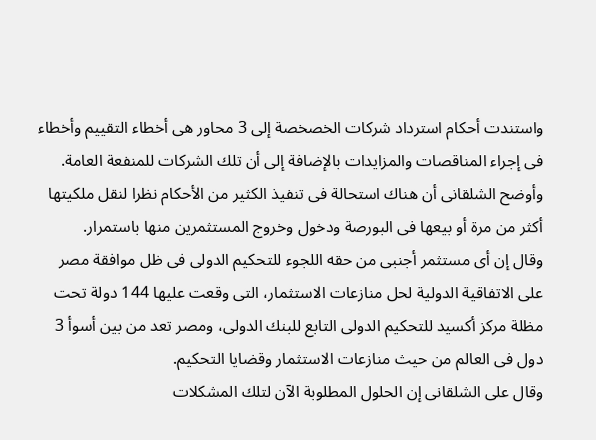واستندت أحكام استرداد شركات الخصخصة إلى 3 محاور هى أخطاء التقييم وأخطاء فى إجراء المناقصات والمزايدات بالإضافة إلى أن تلك الشركات للمنفعة العامة.
وأوضح الشلقانى أن هناك استحالة فى تنفيذ الكثير من الأحكام نظرا لنقل ملكيتها أكثر من مرة أو بيعها فى البورصة ودخول وخروج المستثمرين منها باستمرار.
وقال إن أى مستثمر أجنبى من حقه اللجوء للتحكيم الدولى فى ظل موافقة مصر على الاتفاقية الدولية لحل منازعات الاستثمار، التى وقعت عليها 144 دولة تحت مظلة مركز أكسيد للتحكيم الدولى التابع للبنك الدولى، ومصر تعد من بين أسوأ 3 دول فى العالم من حيث منازعات الاستثمار وقضايا التحكيم.
وقال على الشلقانى إن الحلول المطلوبة الآن لتلك المشكلات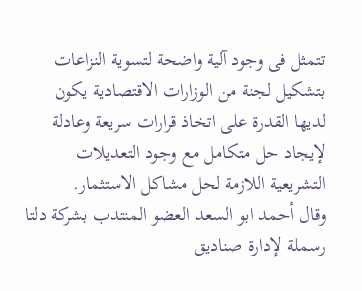تتمثل فى وجود آلية واضحة لتسوية النزاعات بتشكيل لجنة من الوزارات الاقتصادية يكون لديها القدرة على اتخاذ قرارات سريعة وعادلة لإيجاد حل متكامل مع وجود التعديلات التشريعية اللازمة لحل مشاكل الاستثمار.
وقال أحمد ابو السعد العضو المنتدب بشركة دلتا رسملة لإدارة صناديق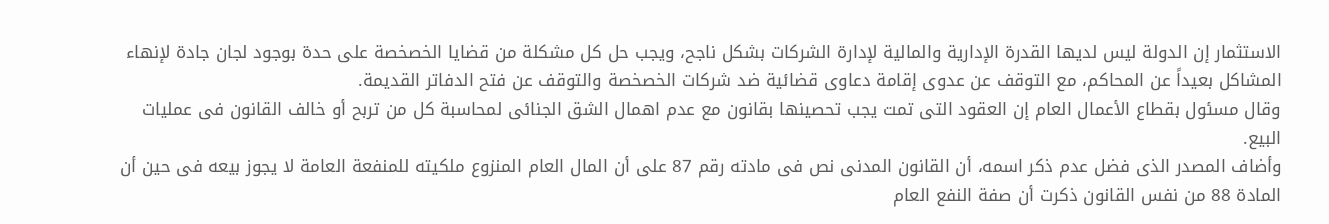الاستثمار إن الدولة ليس لديها القدرة الإدارية والمالية لإدارة الشركات بشكل ناجح، ويجب حل كل مشكلة من قضايا الخصخصة على حدة بوجود لجان جادة لإنهاء المشاكل بعيداً عن المحاكم، مع التوقف عن عدوى إقامة دعاوى قضائية ضد شركات الخصخصة والتوقف عن فتح الدفاتر القديمة.
وقال مسئول بقطاع الأعمال العام إن العقود التى تمت يجب تحصينها بقانون مع عدم اهمال الشق الجنائى لمحاسبة كل من تربح أو خالف القانون فى عمليات البيع.
وأضاف المصدر الذى فضل عدم ذكر اسمه، أن القانون المدنى نص فى مادته رقم 87 على أن المال العام المنزوع ملكيته للمنفعة العامة لا يجوز بيعه فى حين أن المادة 88 من نفس القانون ذكرت أن صفة النفع العام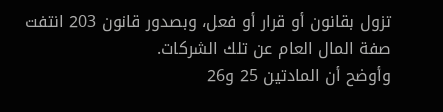تزول بقانون أو قرار أو فعل، وبصدور قانون 203 انتفت صفة المال العام عن تلك الشركات.
وأوضح أن المادتين 25 و26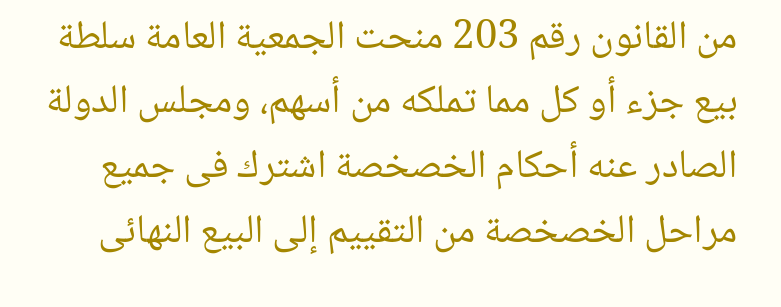من القانون رقم 203 منحت الجمعية العامة سلطة بيع جزء أو كل مما تملكه من أسهم، ومجلس الدولة الصادر عنه أحكام الخصخصة اشترك فى جميع مراحل الخصخصة من التقييم إلى البيع النهائى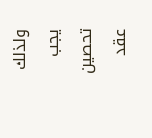ولذلك يجب تحصين عقد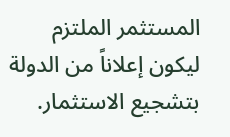المستثمر الملتزم ليكون إعلاناً من الدولة بتشجيع الاستثمار.